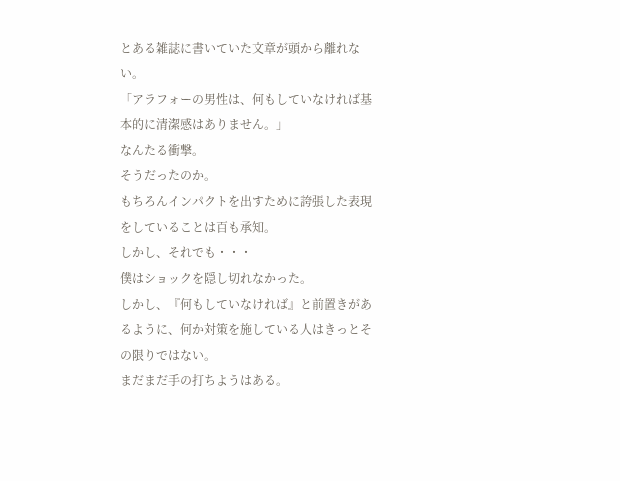とある雑誌に書いていた文章が頭から離れない。
「アラフォーの男性は、何もしていなければ基本的に清潔感はありません。」
なんたる衝撃。
そうだったのか。
もちろんインパクトを出すために誇張した表現をしていることは百も承知。
しかし、それでも・・・
僕はショックを隠し切れなかった。
しかし、『何もしていなければ』と前置きがあるように、何か対策を施している人はきっとその限りではない。
まだまだ手の打ちようはある。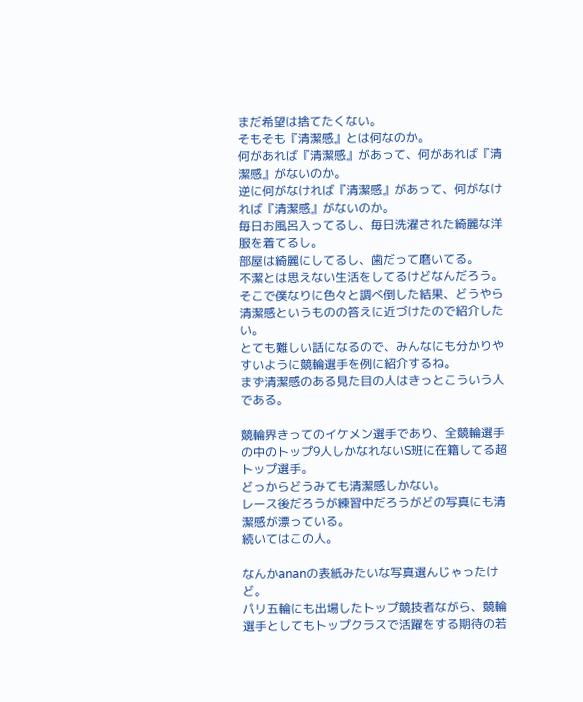まだ希望は捨てたくない。
そもそも『清潔感』とは何なのか。
何があれば『清潔感』があって、何があれば『清潔感』がないのか。
逆に何がなければ『清潔感』があって、何がなければ『清潔感』がないのか。
毎日お風呂入ってるし、毎日洗濯された綺麗な洋服を着てるし。
部屋は綺麗にしてるし、歯だって磨いてる。
不潔とは思えない生活をしてるけどなんだろう。
そこで僕なりに色々と調べ倒した結果、どうやら清潔感というものの答えに近づけたので紹介したい。
とても難しい話になるので、みんなにも分かりやすいように競輪選手を例に紹介するね。
まず清潔感のある見た目の人はきっとこういう人である。

競輪界きってのイケメン選手であり、全競輪選手の中のトップ9人しかなれないS班に在籍してる超トップ選手。
どっからどうみても清潔感しかない。
レース後だろうが練習中だろうがどの写真にも清潔感が漂っている。
続いてはこの人。

なんかananの表紙みたいな写真選んじゃったけど。
パリ五輪にも出場したトップ競技者ながら、競輪選手としてもトップクラスで活躍をする期待の若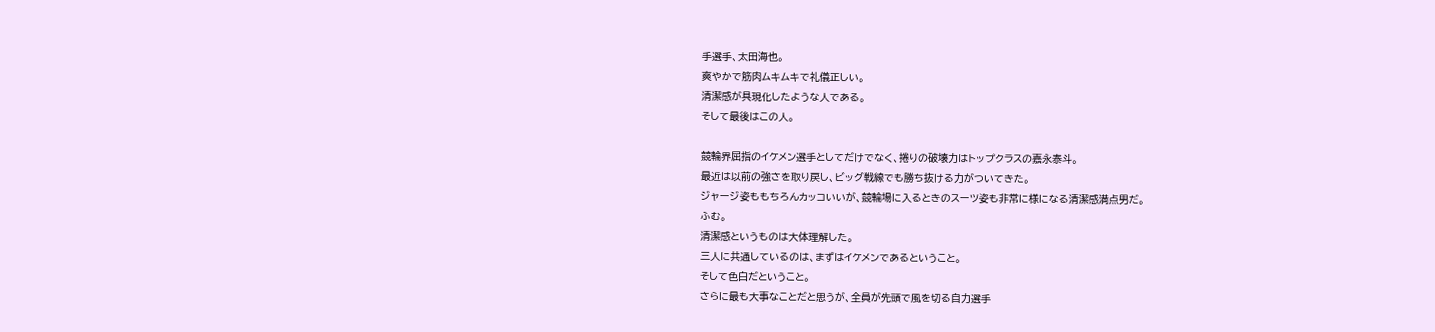手選手、太田海也。
爽やかで筋肉ムキムキで礼儀正しい。
清潔感が具現化したような人である。
そして最後はこの人。

競輪界屈指のイケメン選手としてだけでなく、捲りの破壊力はトップクラスの嘉永泰斗。
最近は以前の強さを取り戻し、ビッグ戦線でも勝ち抜ける力がついてきた。
ジャージ姿ももちろんカッコいいが、競輪場に入るときのスーツ姿も非常に様になる清潔感満点男だ。
ふむ。
清潔感というものは大体理解した。
三人に共通しているのは、まずはイケメンであるということ。
そして色白だということ。
さらに最も大事なことだと思うが、全員が先頭で風を切る自力選手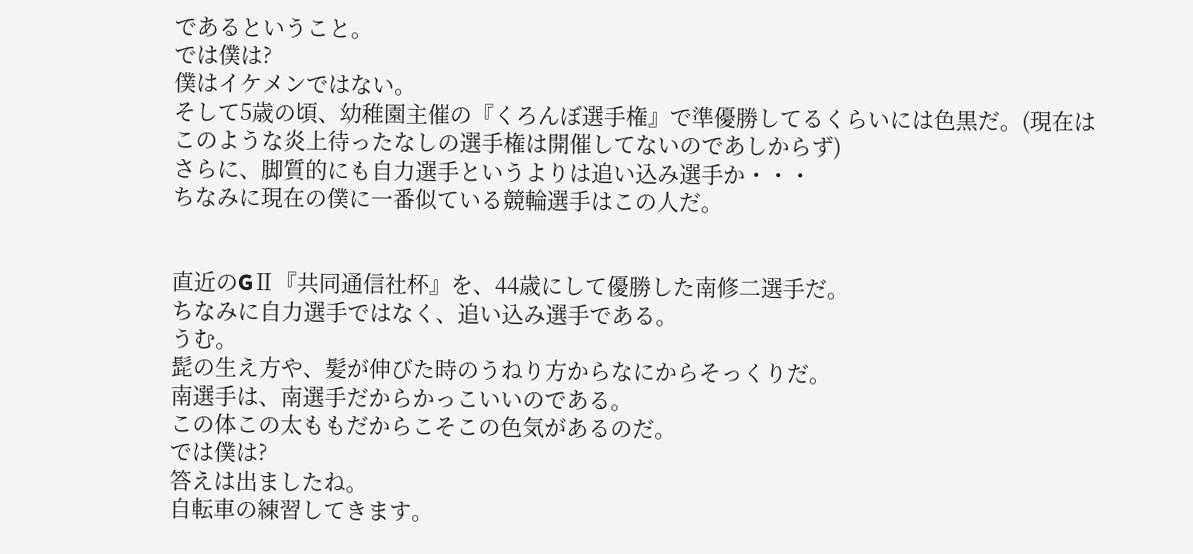であるということ。
では僕は?
僕はイケメンではない。
そして5歳の頃、幼稚園主催の『くろんぼ選手権』で準優勝してるくらいには色黒だ。(現在はこのような炎上待ったなしの選手権は開催してないのであしからず)
さらに、脚質的にも自力選手というよりは追い込み選手か・・・
ちなみに現在の僕に一番似ている競輪選手はこの人だ。


直近のGⅡ『共同通信社杯』を、44歳にして優勝した南修二選手だ。
ちなみに自力選手ではなく、追い込み選手である。
うむ。
髭の生え方や、髪が伸びた時のうねり方からなにからそっくりだ。
南選手は、南選手だからかっこいいのである。
この体この太ももだからこそこの色気があるのだ。
では僕は?
答えは出ましたね。
自転車の練習してきます。